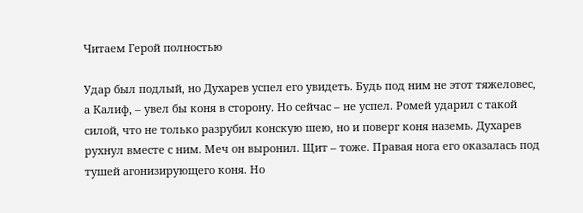Читаем Герой полностью

Удар был подлый, но Духарев успел его увидеть. Будь под ним не этот тяжеловес, а Калиф, – увел бы коня в сторону. Но сейчас – не успел. Ромей ударил с такой силой, что не только разрубил конскую шею, но и поверг коня наземь. Духарев рухнул вместе с ним. Меч он выронил. Щит – тоже. Правая нога его оказалась под тушей агонизирующего коня. Но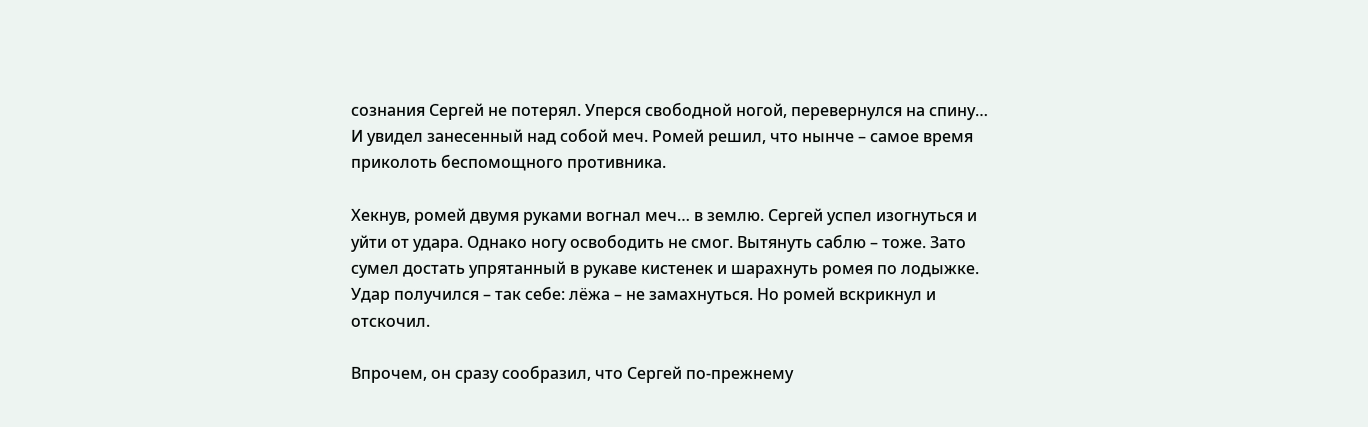сознания Сергей не потерял. Уперся свободной ногой, перевернулся на спину… И увидел занесенный над собой меч. Ромей решил, что нынче – самое время приколоть беспомощного противника.

Хекнув, ромей двумя руками вогнал меч… в землю. Сергей успел изогнуться и уйти от удара. Однако ногу освободить не смог. Вытянуть саблю – тоже. Зато сумел достать упрятанный в рукаве кистенек и шарахнуть ромея по лодыжке. Удар получился – так себе: лёжа – не замахнуться. Но ромей вскрикнул и отскочил.

Впрочем, он сразу сообразил, что Сергей по-прежнему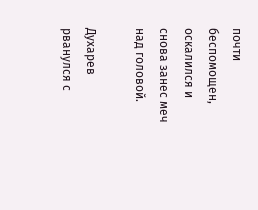почти беспомощен, оскалился и снова занес меч над головой.

Духарев рванулся с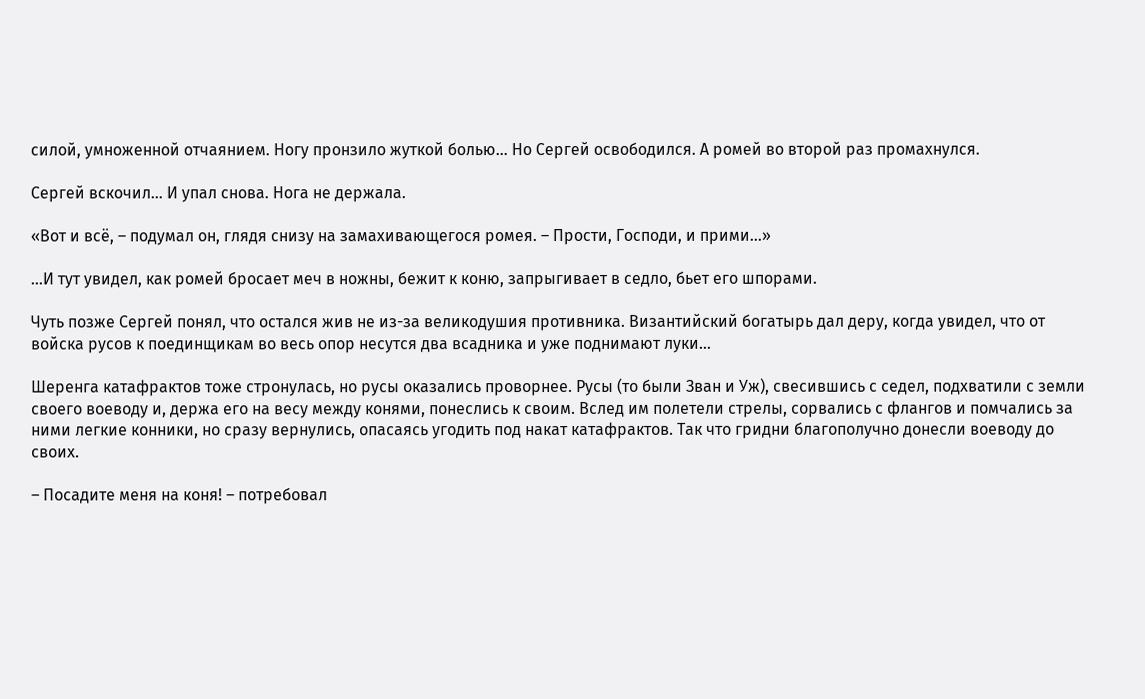силой, умноженной отчаянием. Ногу пронзило жуткой болью… Но Сергей освободился. А ромей во второй раз промахнулся.

Сергей вскочил… И упал снова. Нога не держала.

«Вот и всё, – подумал он, глядя снизу на замахивающегося ромея. – Прости, Господи, и прими…»

…И тут увидел, как ромей бросает меч в ножны, бежит к коню, запрыгивает в седло, бьет его шпорами.

Чуть позже Сергей понял, что остался жив не из-за великодушия противника. Византийский богатырь дал деру, когда увидел, что от войска русов к поединщикам во весь опор несутся два всадника и уже поднимают луки…

Шеренга катафрактов тоже стронулась, но русы оказались проворнее. Русы (то были Зван и Уж), свесившись с седел, подхватили с земли своего воеводу и, держа его на весу между конями, понеслись к своим. Вслед им полетели стрелы, сорвались с флангов и помчались за ними легкие конники, но сразу вернулись, опасаясь угодить под накат катафрактов. Так что гридни благополучно донесли воеводу до своих.

– Посадите меня на коня! – потребовал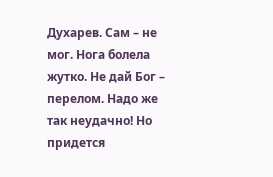Духарев. Сам – не мог. Нога болела жутко. Не дай Бог – перелом. Надо же так неудачно! Но придется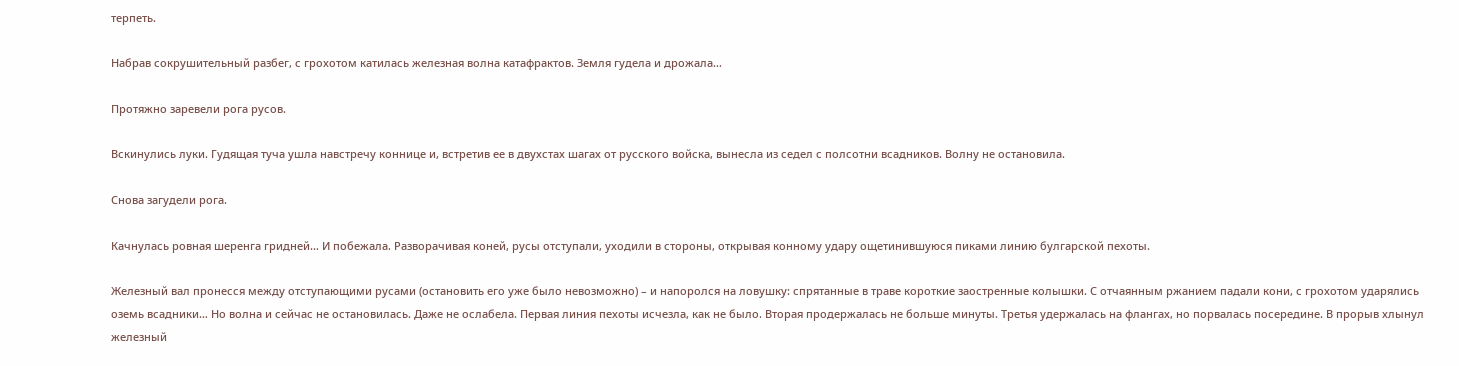терпеть.

Набрав сокрушительный разбег, с грохотом катилась железная волна катафрактов. Земля гудела и дрожала…

Протяжно заревели рога русов.

Вскинулись луки. Гудящая туча ушла навстречу коннице и, встретив ее в двухстах шагах от русского войска, вынесла из седел с полсотни всадников. Волну не остановила.

Снова загудели рога.

Качнулась ровная шеренга гридней… И побежала. Разворачивая коней, русы отступали, уходили в стороны, открывая конному удару ощетинившуюся пиками линию булгарской пехоты.

Железный вал пронесся между отступающими русами (остановить его уже было невозможно) – и напоролся на ловушку: спрятанные в траве короткие заостренные колышки. С отчаянным ржанием падали кони, с грохотом ударялись оземь всадники… Но волна и сейчас не остановилась. Даже не ослабела. Первая линия пехоты исчезла, как не было. Вторая продержалась не больше минуты. Третья удержалась на флангах, но порвалась посередине. В прорыв хлынул железный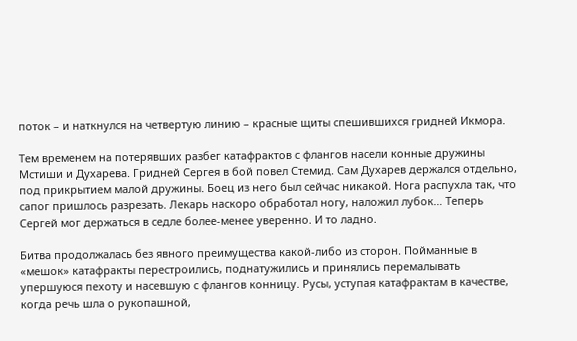поток – и наткнулся на четвертую линию – красные щиты спешившихся гридней Икмора.

Тем временем на потерявших разбег катафрактов с флангов насели конные дружины Мстиши и Духарева. Гридней Сергея в бой повел Стемид. Сам Духарев держался отдельно, под прикрытием малой дружины. Боец из него был сейчас никакой. Нога распухла так, что сапог пришлось разрезать. Лекарь наскоро обработал ногу, наложил лубок… Теперь Сергей мог держаться в седле более-менее уверенно. И то ладно.

Битва продолжалась без явного преимущества какой-либо из сторон. Пойманные в «мешок» катафракты перестроились, поднатужились и принялись перемалывать упершуюся пехоту и насевшую с флангов конницу. Русы, уступая катафрактам в качестве, когда речь шла о рукопашной,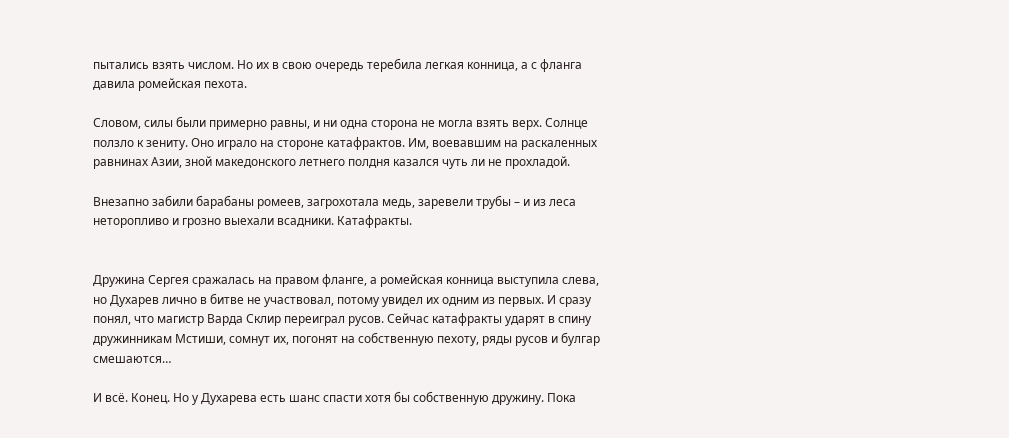пытались взять числом. Но их в свою очередь теребила легкая конница, а с фланга давила ромейская пехота.

Словом, силы были примерно равны, и ни одна сторона не могла взять верх. Солнце ползло к зениту. Оно играло на стороне катафрактов. Им, воевавшим на раскаленных равнинах Азии, зной македонского летнего полдня казался чуть ли не прохладой.

Внезапно забили барабаны ромеев, загрохотала медь, заревели трубы – и из леса неторопливо и грозно выехали всадники. Катафракты.


Дружина Сергея сражалась на правом фланге, а ромейская конница выступила слева, но Духарев лично в битве не участвовал, потому увидел их одним из первых. И сразу понял, что магистр Варда Склир переиграл русов. Сейчас катафракты ударят в спину дружинникам Мстиши, сомнут их, погонят на собственную пехоту, ряды русов и булгар смешаются…

И всё. Конец. Но у Духарева есть шанс спасти хотя бы собственную дружину. Пока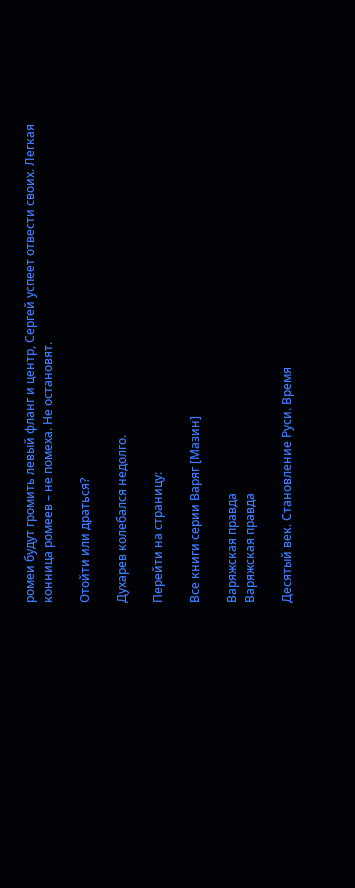ромеи будут громить левый фланг и центр, Сергей успеет отвести своих. Легкая конница ромеев – не помеха. Не остановят.

Отойти или драться?

Духарев колебался недолго.

Перейти на страницу:

Все книги серии Варяг [Мазин]

Варяжская правда
Варяжская правда

Десятый век. Становление Руси. Время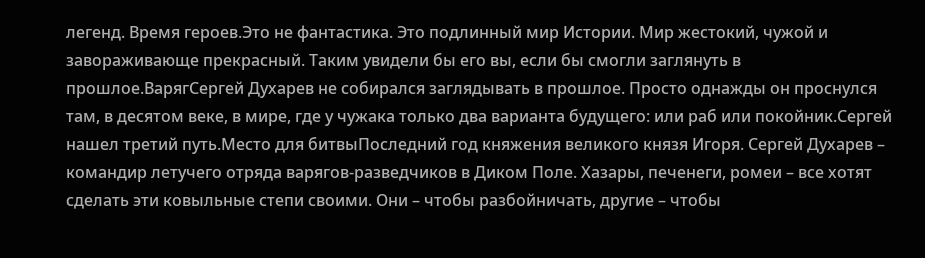легенд. Время героев.Это не фантастика. Это подлинный мир Истории. Мир жестокий, чужой и завораживающе прекрасный. Таким увидели бы его вы, если бы смогли заглянуть в прошлое.ВарягСергей Духарев не собирался заглядывать в прошлое. Просто однажды он проснулся там, в десятом веке, в мире, где у чужака только два варианта будущего: или раб или покойник.Сергей нашел третий путь.Место для битвыПоследний год княжения великого князя Игоря. Сергей Духарев – командир летучего отряда варягов-разведчиков в Диком Поле. Хазары, печенеги, ромеи – все хотят сделать эти ковыльные степи своими. Они – чтобы разбойничать, другие – чтобы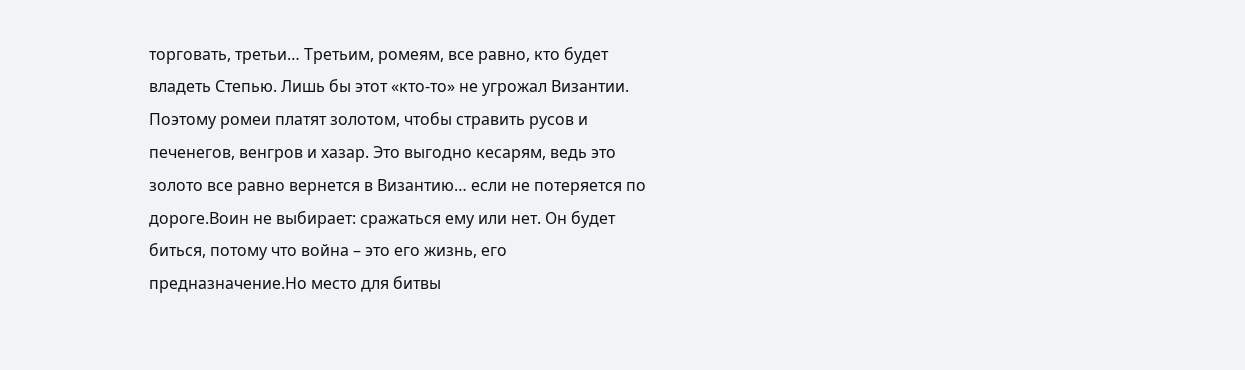торговать, третьи… Третьим, ромеям, все равно, кто будет владеть Степью. Лишь бы этот «кто-то» не угрожал Византии. Поэтому ромеи платят золотом, чтобы стравить русов и печенегов, венгров и хазар. Это выгодно кесарям, ведь это золото все равно вернется в Византию… если не потеряется по дороге.Воин не выбирает: сражаться ему или нет. Он будет биться, потому что война – это его жизнь, его предназначение.Но место для битвы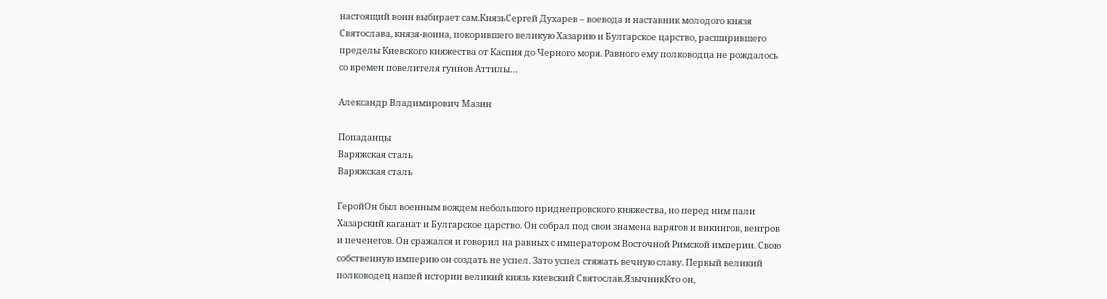настоящий воин выбирает сам.КнязьСергей Духарев – воевода и наставник молодого князя Святослава, князя-воина, покорившего великую Хазарию и Булгарское царство, расширившего пределы Киевского княжества от Каспия до Черного моря. Равного ему полководца не рождалось со времен повелителя гуннов Аттилы…

Александр Владимирович Мазин

Попаданцы
Варяжская сталь
Варяжская сталь

ГеройОн был военным вождем небольшого приднепровского княжества, но перед ним пали Хазарский каганат и Булгарское царство. Он собрал под свои знамена варягов и викингов, венгров и печенегов. Он сражался и говорил на равных с императором Восточной Римской империи. Свою собственную империю он создать не успел. Зато успел стяжать вечную славу. Первый великий полководец нашей истории великий князь киевский Святослав.ЯзычникКто он,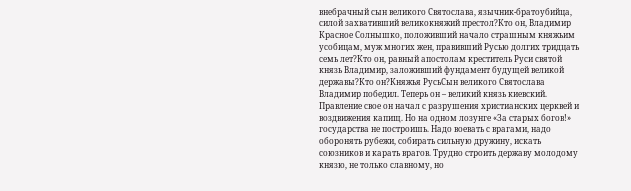внебрачный сын великого Святослава, язычник-братоубийца, силой захвативший великокняжий престол?Кто он, Владимир Красное Солнышко, положивший начало страшным княжьим усобицам, муж многих жен, правивший Русью долгих тридцать семь лет?Кто он, равный апостолам креститель Руси святой князь Владимир, заложивший фундамент будущей великой державы?Кто он?Княжья РусьСын великого Святослава Владимир победил. Теперь он – великий князь киевский. Правление свое он начал с разрушения христианских церквей и воздвижения капищ. Но на одном лозунге «За старых богов!» государства не построишь. Надо воевать с врагами, надо оборонять рубежи, собирать сильную дружину, искать союзников и карать врагов. Трудно строить державу молодому князю, не только славному, но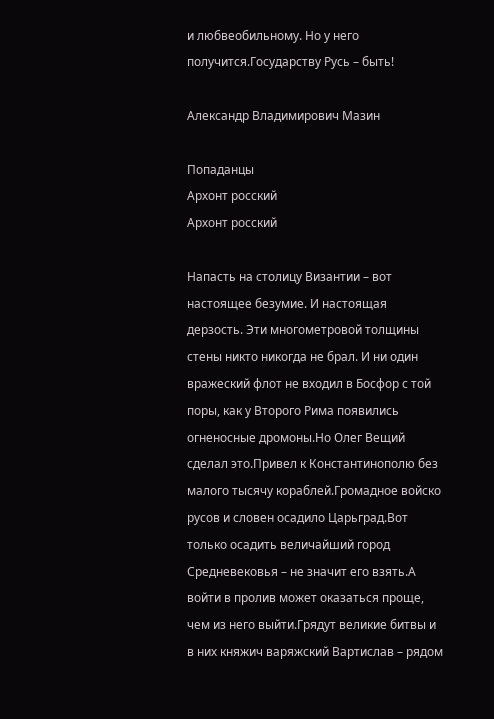и любвеобильному. Но у него получится.Государству Русь – быть!

Александр Владимирович Мазин

Попаданцы
Архонт росский
Архонт росский

Напасть на столицу Византии – вот настоящее безумие. И настоящая дерзость. Эти многометровой толщины стены никто никогда не брал. И ни один вражеский флот не входил в Босфор с той поры, как у Второго Рима появились огненосные дромоны.Но Олег Вещий сделал это.Привел к Константинополю без малого тысячу кораблей.Громадное войско русов и словен осадило Царьград.Вот только осадить величайший город Средневековья – не значит его взять.А войти в пролив может оказаться проще, чем из него выйти.Грядут великие битвы и в них княжич варяжский Вартислав – рядом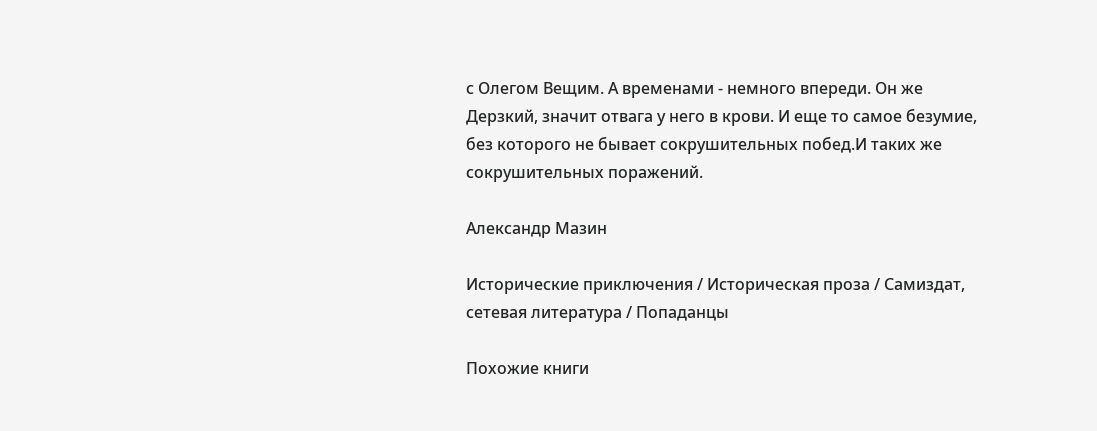с Олегом Вещим. А временами - немного впереди. Он же Дерзкий, значит отвага у него в крови. И еще то самое безумие, без которого не бывает сокрушительных побед.И таких же сокрушительных поражений.

Александр Мазин

Исторические приключения / Историческая проза / Самиздат, сетевая литература / Попаданцы

Похожие книги